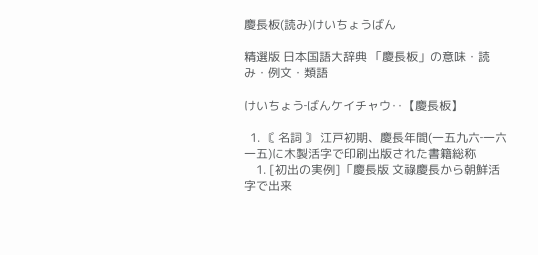慶長板(読み)けいちょうばん

精選版 日本国語大辞典 「慶長板」の意味・読み・例文・類語

けいちょう‐ばんケイチャウ‥【慶長板】

  1. 〘 名詞 〙 江戸初期、慶長年間(一五九六‐一六一五)に木製活字で印刷出版された書籍総称
    1. [初出の実例]「慶長版 文祿慶長から朝鮮活字で出来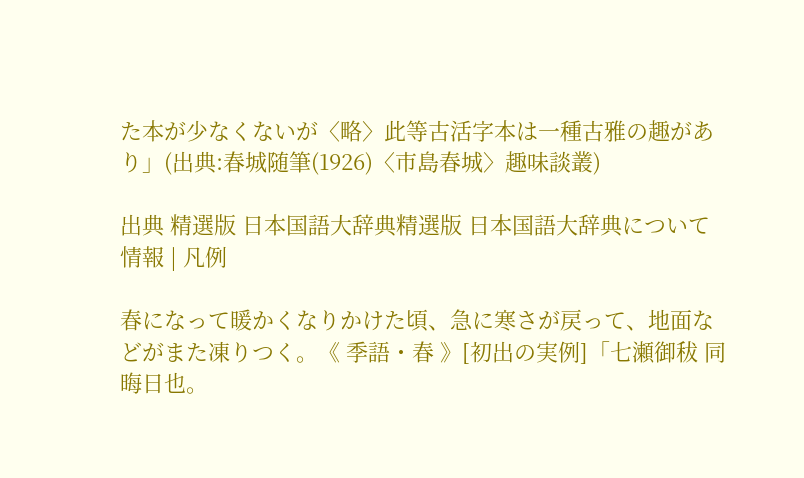た本が少なくないが〈略〉此等古活字本は一種古雅の趣があり」(出典:春城随筆(1926)〈市島春城〉趣味談叢)

出典 精選版 日本国語大辞典精選版 日本国語大辞典について 情報 | 凡例

春になって暖かくなりかけた頃、急に寒さが戻って、地面などがまた凍りつく。《 季語・春 》[初出の実例]「七瀬御秡 同晦日也。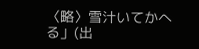〈略〉雪汁いてかへる」(出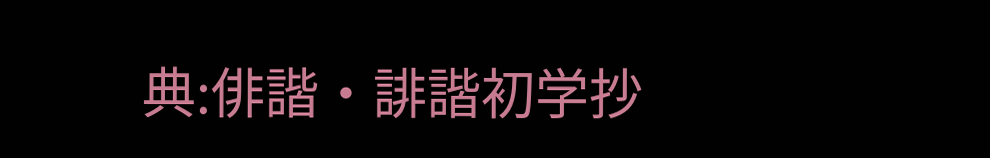典:俳諧・誹諧初学抄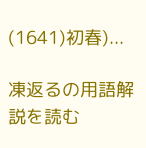(1641)初春)...

凍返るの用語解説を読む